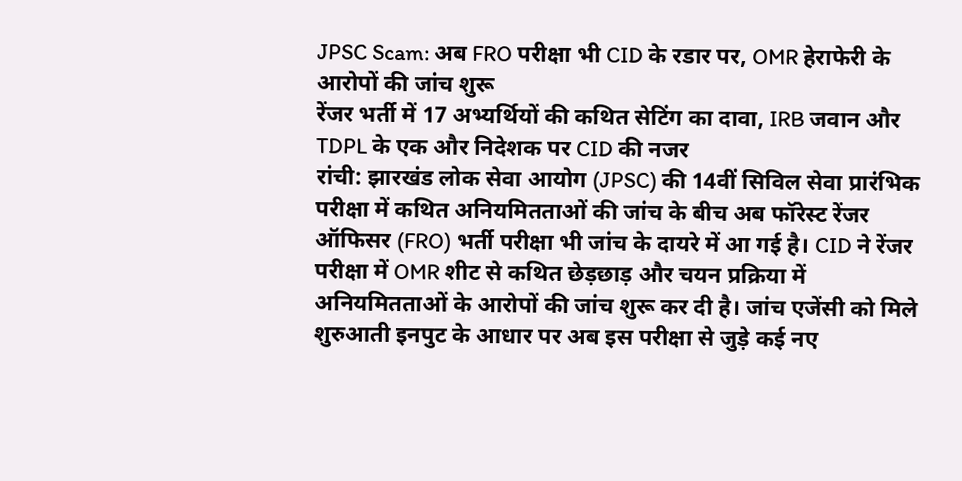JPSC Scam: अब FRO परीक्षा भी CID के रडार पर, OMR हेराफेरी के आरोपों की जांच शुरू
रेंजर भर्ती में 17 अभ्यर्थियों की कथित सेटिंग का दावा, IRB जवान और TDPL के एक और निदेशक पर CID की नजर
रांची: झारखंड लोक सेवा आयोग (JPSC) की 14वीं सिविल सेवा प्रारंभिक परीक्षा में कथित अनियमितताओं की जांच के बीच अब फॉरेस्ट रेंजर ऑफिसर (FRO) भर्ती परीक्षा भी जांच के दायरे में आ गई है। CID ने रेंजर परीक्षा में OMR शीट से कथित छेड़छाड़ और चयन प्रक्रिया में अनियमितताओं के आरोपों की जांच शुरू कर दी है। जांच एजेंसी को मिले शुरुआती इनपुट के आधार पर अब इस परीक्षा से जुड़े कई नए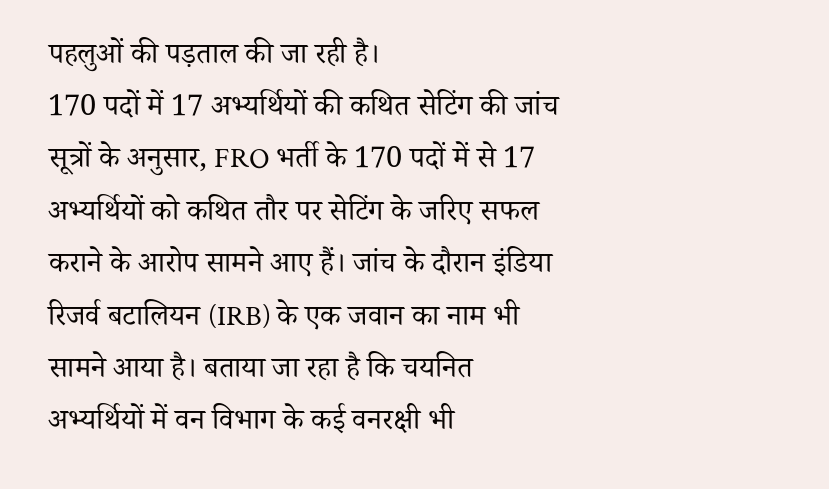पहलुओं की पड़ताल की जा रही है।
170 पदों में 17 अभ्यर्थियों की कथित सेटिंग की जांच
सूत्रों के अनुसार, FRO भर्ती के 170 पदों में से 17 अभ्यर्थियों को कथित तौर पर सेटिंग के जरिए सफल कराने के आरोप सामने आए हैं। जांच के दौरान इंडिया रिजर्व बटालियन (IRB) के एक जवान का नाम भी सामने आया है। बताया जा रहा है कि चयनित अभ्यर्थियों में वन विभाग के कई वनरक्षी भी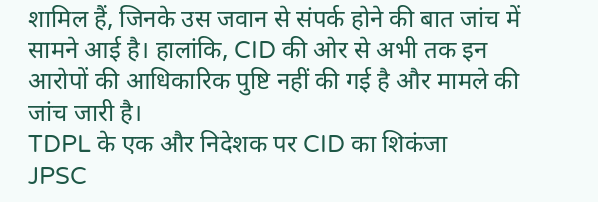शामिल हैं, जिनके उस जवान से संपर्क होने की बात जांच में सामने आई है। हालांकि, CID की ओर से अभी तक इन आरोपों की आधिकारिक पुष्टि नहीं की गई है और मामले की जांच जारी है।
TDPL के एक और निदेशक पर CID का शिकंजा
JPSC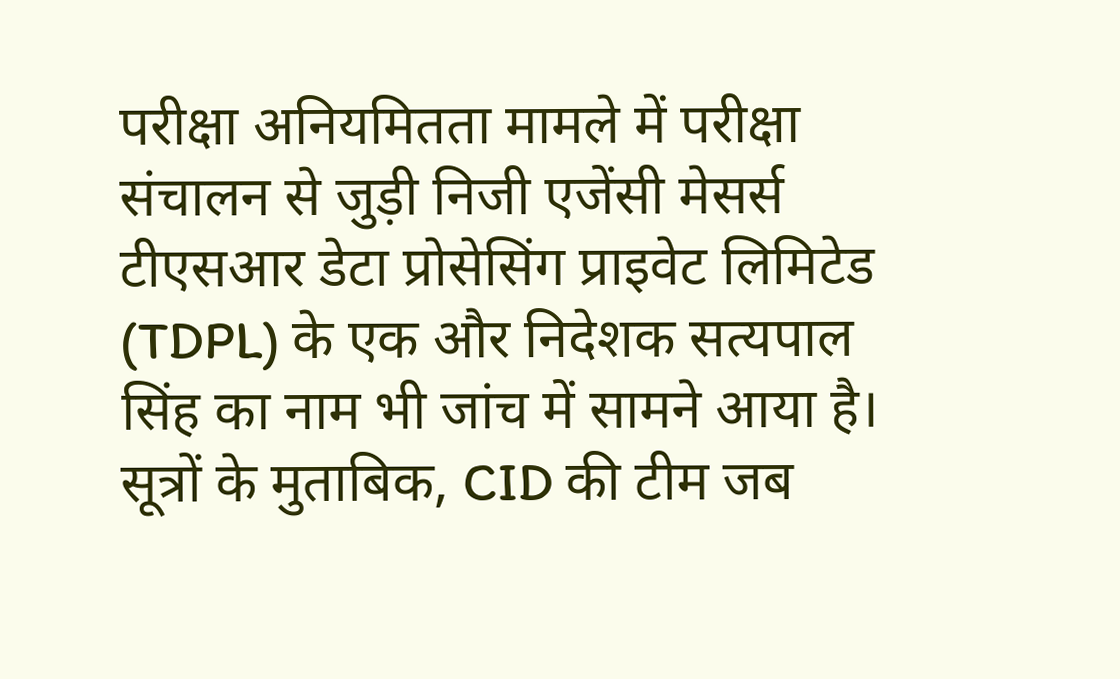परीक्षा अनियमितता मामले में परीक्षा संचालन से जुड़ी निजी एजेंसी मेसर्स टीएसआर डेटा प्रोसेसिंग प्राइवेट लिमिटेड (TDPL) के एक और निदेशक सत्यपाल सिंह का नाम भी जांच में सामने आया है। सूत्रों के मुताबिक, CID की टीम जब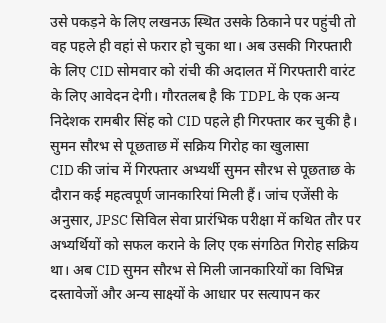उसे पकड़ने के लिए लखनऊ स्थित उसके ठिकाने पर पहुंची तो वह पहले ही वहां से फरार हो चुका था। अब उसकी गिरफ्तारी के लिए CID सोमवार को रांची की अदालत में गिरफ्तारी वारंट के लिए आवेदन देगी। गौरतलब है कि TDPL के एक अन्य निदेशक रामबीर सिंह को CID पहले ही गिरफ्तार कर चुकी है।
सुमन सौरभ से पूछताछ में सक्रिय गिरोह का खुलासा
CID की जांच में गिरफ्तार अभ्यर्थी सुमन सौरभ से पूछताछ के दौरान कई महत्वपूर्ण जानकारियां मिली हैं। जांच एजेंसी के अनुसार, JPSC सिविल सेवा प्रारंभिक परीक्षा में कथित तौर पर अभ्यर्थियों को सफल कराने के लिए एक संगठित गिरोह सक्रिय था। अब CID सुमन सौरभ से मिली जानकारियों का विभिन्न दस्तावेजों और अन्य साक्ष्यों के आधार पर सत्यापन कर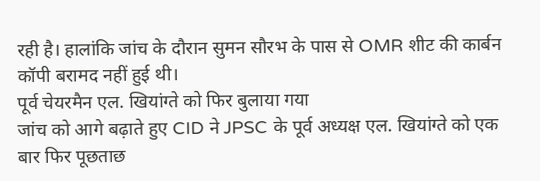रही है। हालांकि जांच के दौरान सुमन सौरभ के पास से OMR शीट की कार्बन कॉपी बरामद नहीं हुई थी।
पूर्व चेयरमैन एल. खियांग्ते को फिर बुलाया गया
जांच को आगे बढ़ाते हुए CID ने JPSC के पूर्व अध्यक्ष एल. खियांग्ते को एक बार फिर पूछताछ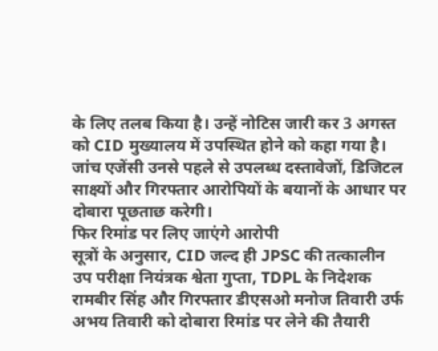के लिए तलब किया है। उन्हें नोटिस जारी कर 3 अगस्त को CID मुख्यालय में उपस्थित होने को कहा गया है। जांच एजेंसी उनसे पहले से उपलब्ध दस्तावेजों, डिजिटल साक्ष्यों और गिरफ्तार आरोपियों के बयानों के आधार पर दोबारा पूछताछ करेगी।
फिर रिमांड पर लिए जाएंगे आरोपी
सूत्रों के अनुसार, CID जल्द ही JPSC की तत्कालीन उप परीक्षा नियंत्रक श्वेता गुप्ता, TDPL के निदेशक रामबीर सिंह और गिरफ्तार डीएसओ मनोज तिवारी उर्फ अभय तिवारी को दोबारा रिमांड पर लेने की तैयारी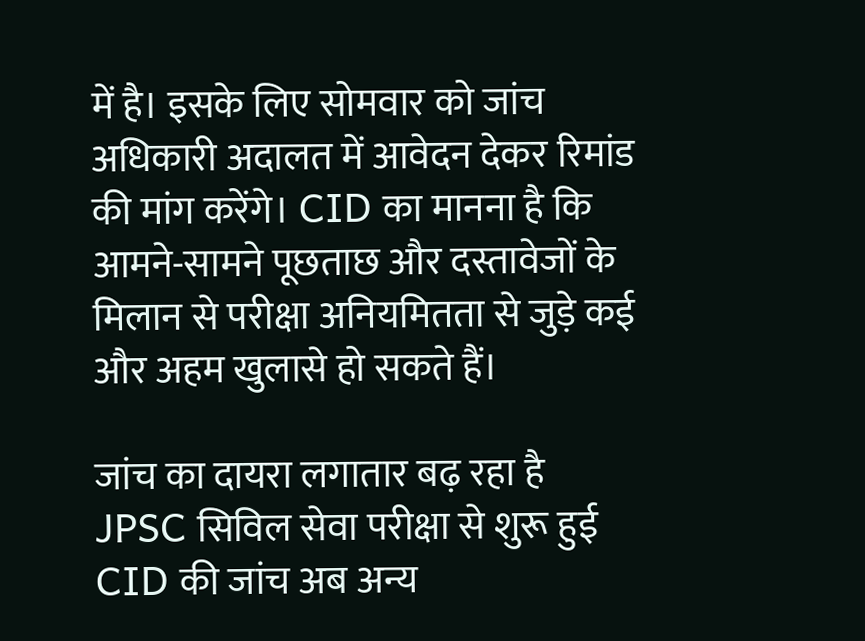में है। इसके लिए सोमवार को जांच अधिकारी अदालत में आवेदन देकर रिमांड की मांग करेंगे। CID का मानना है कि आमने-सामने पूछताछ और दस्तावेजों के मिलान से परीक्षा अनियमितता से जुड़े कई और अहम खुलासे हो सकते हैं।

जांच का दायरा लगातार बढ़ रहा है
JPSC सिविल सेवा परीक्षा से शुरू हुई CID की जांच अब अन्य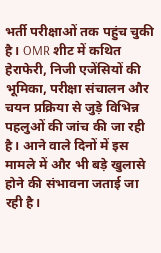भर्ती परीक्षाओं तक पहुंच चुकी है। OMR शीट में कथित हेराफेरी, निजी एजेंसियों की भूमिका, परीक्षा संचालन और चयन प्रक्रिया से जुड़े विभिन्न पहलुओं की जांच की जा रही है। आने वाले दिनों में इस मामले में और भी बड़े खुलासे होने की संभावना जताई जा रही है।